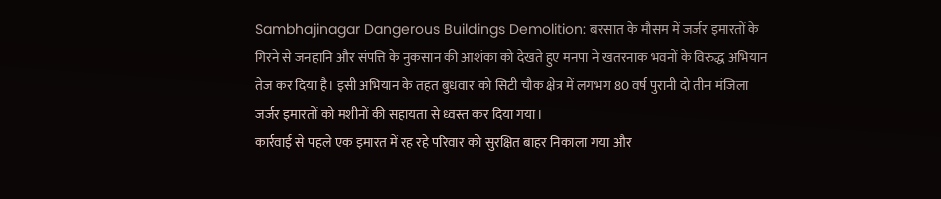Sambhajinagar Dangerous Buildings Demolition: बरसात के मौसम में जर्जर इमारतों के गिरने से जनहानि और संपत्ति के नुकसान की आशंका को देखते हुए मनपा ने खतरनाक भवनों के विरुद्ध अभियान तेज कर दिया है। इसी अभियान के तहत बुधवार को सिटी चौक क्षेत्र में लगभग 80 वर्ष पुरानी दो तीन मंजिला जर्जर इमारतों को मशीनों की सहायता से ध्वस्त कर दिया गया।
कार्रवाई से पहले एक इमारत में रह रहे परिवार को सुरक्षित बाहर निकाला गया और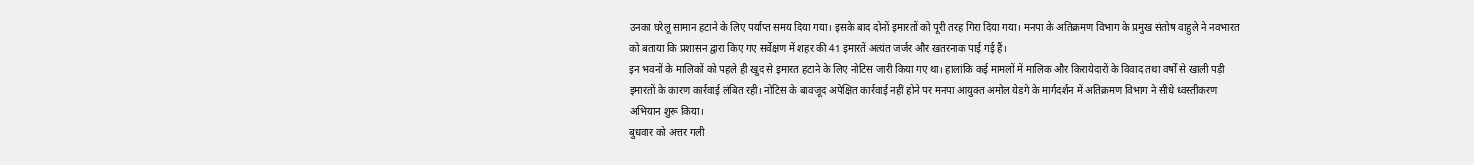उनका घरेलू सामान हटाने के लिए पर्याप्त समय दिया गया। इसके बाद दोनों इमारतों को पूरी तरह गिरा दिया गया। मनपा के अतिक्रमण विभाग के प्रमुख संतोष वाहुले ने नवभारत को बताया कि प्रशासन द्वारा किए गए सर्वेक्षण में शहर की 41 इमारतें अत्यंत जर्जर और खतरनाक पाई गई हैं।
इन भवनों के मालिकों को पहले ही खुद से इमारत हटाने के लिए नोटिस जारी किया गए था। हालांकि कई मामलों में मालिक और किरायेदारों के विवाद तथा वर्षों से खाली पड़ी इमारतों के कारण कार्रवाई लंबित रही। नोटिस के बावजूद अपेक्षित कार्रवाई नहीं होने पर मनपा आयुक्त अमोल येडगे के मार्गदर्शन में अतिक्रमण विभाग ने सीधे ध्वस्तीकरण अभियान शुरू किया।
बुधवार को अत्तर गली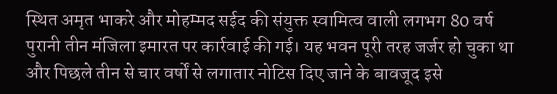स्थित अमृत भाकरे और मोहम्मद सईद की संयुक्त स्वामित्व वाली लगभग 80 वर्ष पुरानी तीन मंजिला इमारत पर कार्रवाई की गई। यह भवन पूरी तरह जर्जर हो चुका था और पिछले तीन से चार वर्षों से लगातार नोटिस दिए जाने के बावजूद इसे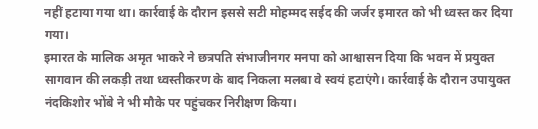नहीं हटाया गया था। कार्रवाई के दौरान इससे सटी मोहम्मद सईद की जर्जर इमारत को भी ध्वस्त कर दिया गया।
इमारत के मालिक अमृत भाकरे ने छत्रपति संभाजीनगर मनपा को आश्वासन दिया कि भवन में प्रयुक्त सागवान की लकड़ी तथा ध्वस्तीकरण के बाद निकला मलबा वे स्वयं हटाएंगे। कार्रवाई के दौरान उपायुक्त नंदकिशोर भोंबे ने भी मौके पर पहुंचकर निरीक्षण किया।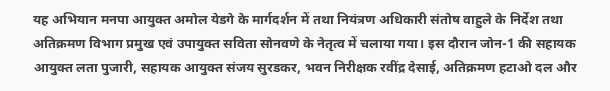यह अभियान मनपा आयुक्त अमोल येडगे के मार्गदर्शन में तथा नियंत्रण अधिकारी संतोष वाहुले के निर्देश तथा अतिक्रमण विभाग प्रमुख एवं उपायुक्त सविता सोनवणे के नेतृत्व में चलाया गया। इस दौरान जोन-1 की सहायक आयुक्त लता पुजारी, सहायक आयुक्त संजय सुरडकर, भवन निरीक्षक रवींद्र देसाई, अतिक्रमण हटाओ दल और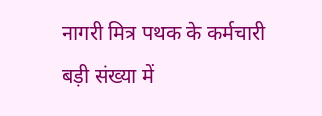नागरी मित्र पथक के कर्मचारी बड़ी संख्या में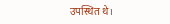उपस्थित थे।